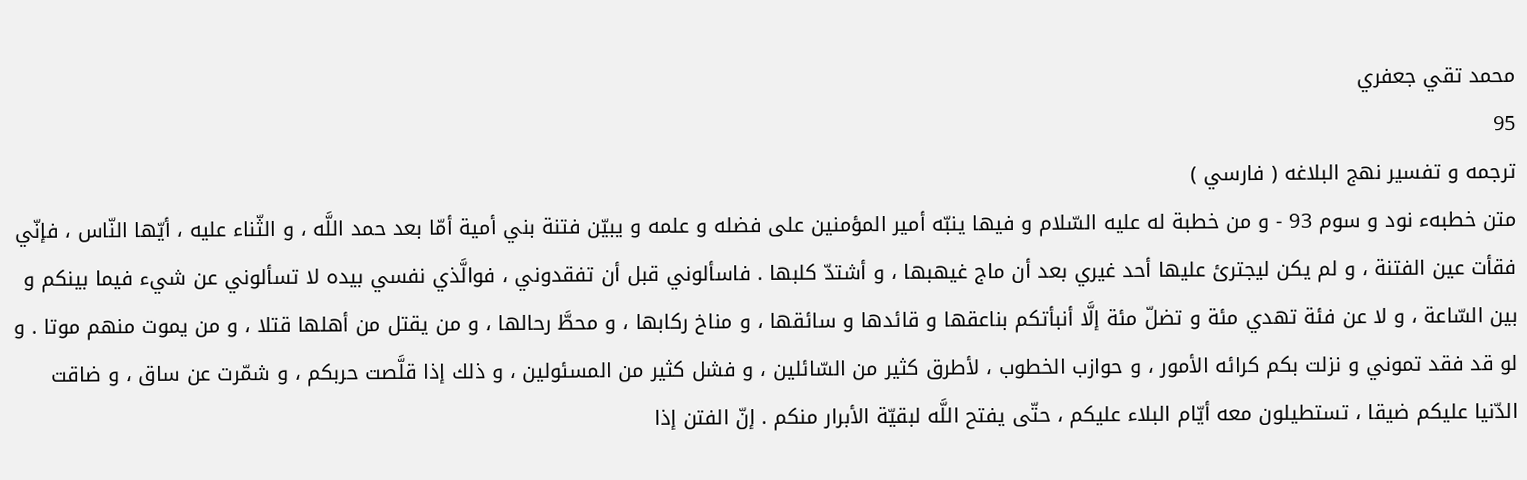محمد تقي جعفري
95
ترجمه و تفسير نهج البلاغه ( فارسي )
متن خطبهء نود و سوم 93 - و من خطبة له عليه السّلام و فيها ينبّه أمير المؤمنين على فضله و علمه و يبيّن فتنة بني أمية أمّا بعد حمد اللَّه ، و الثّناء عليه ، أيّها النّاس ، فإنّي فقأت عين الفتنة ، و لم يكن ليجترئ عليها أحد غيري بعد أن ماج غيهبها ، و أشتدّ كلبها . فاسألوني قبل أن تفقدوني ، فوالَّذي نفسي بيده لا تسألوني عن شيء فيما بينكم و بين السّاعة ، و لا عن فئة تهدي مئة و تضلّ مئة إلَّا أنبأتكم بناعقها و قائدها و سائقها ، و مناخ ركابها ، و محطَّ رحالها ، و من يقتل من أهلها قتلا ، و من يموت منهم موتا . و لو قد فقد تموني و نزلت بكم كرائه الأمور ، و حوازب الخطوب ، لأطرق كثير من السّائلين ، و فشل كثير من المسئولين ، و ذلك إذا قلَّصت حربكم ، و شمّرت عن ساق ، و ضاقت الدّنيا عليكم ضيقا ، تستطيلون معه أيّام البلاء عليكم ، حتّى يفتح اللَّه لبقيّة الأبرار منكم . إنّ الفتن إذا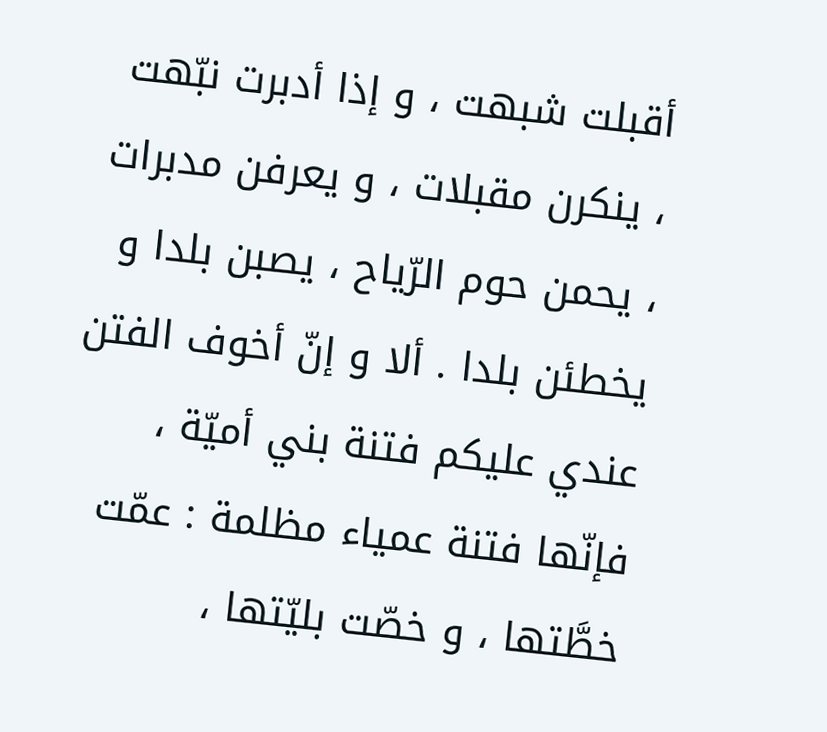أقبلت شبهت ، و إذا أدبرت نبّهت ، ينكرن مقبلات ، و يعرفن مدبرات ، يحمن حوم الرّياح ، يصبن بلدا و يخطئن بلدا . ألا و إنّ أخوف الفتن عندي عليكم فتنة بني أميّة ، فإنّها فتنة عمياء مظلمة : عمّت خطَّتها ، و خصّت بليّتها ،